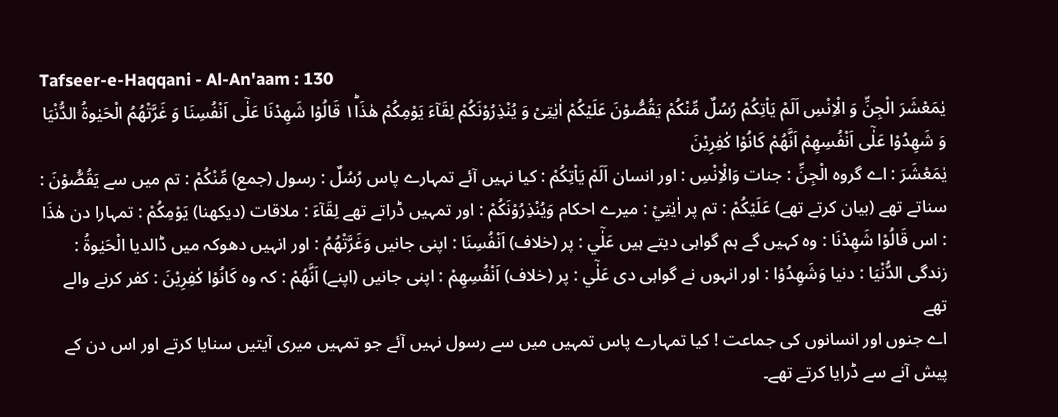Tafseer-e-Haqqani - Al-An'aam : 130
یٰمَعْشَرَ الْجِنِّ وَ الْاِنْسِ اَلَمْ یَاْتِكُمْ رُسُلٌ مِّنْكُمْ یَقُصُّوْنَ عَلَیْكُمْ اٰیٰتِیْ وَ یُنْذِرُوْنَكُمْ لِقَآءَ یَوْمِكُمْ هٰذَا١ؕ قَالُوْا شَهِدْنَا عَلٰۤى اَنْفُسِنَا وَ غَرَّتْهُمُ الْحَیٰوةُ الدُّنْیَا وَ شَهِدُوْا عَلٰۤى اَنْفُسِهِمْ اَنَّهُمْ كَانُوْا كٰفِرِیْنَ
يٰمَعْشَرَ : اے گروہ الْجِنِّ : جنات وَالْاِنْسِ : اور انسان اَلَمْ يَاْتِكُمْ : کیا نہیں آئے تمہارے پاس رُسُلٌ : رسول (جمع) مِّنْكُمْ : تم میں سے يَقُصُّوْنَ : سناتے تھے (بیان کرتے تھے) عَلَيْكُمْ : تم پر اٰيٰتِيْ : میرے احکام وَيُنْذِرُوْنَكُمْ : اور تمہیں ڈراتے تھے لِقَآءَ : ملاقات (دیکھنا) يَوْمِكُمْ : تمہارا دن ھٰذَا : اس قَالُوْا شَهِدْنَا : وہ کہیں گے ہم گواہی دیتے ہیں عَلٰٓي : پر (خلاف) اَنْفُسِنَا : اپنی جانیں وَغَرَّتْهُمُ : اور انہیں دھوکہ میں ڈالدیا الْحَيٰوةُ : زندگی الدُّنْيَا : دنیا وَشَهِدُوْا : اور انہوں نے گواہی دی عَلٰٓي : پر (خلاف) اَنْفُسِهِمْ : اپنی جانیں (اپنے) اَنَّهُمْ : کہ وہ كَانُوْا كٰفِرِيْنَ : کفر کرنے والے تھے
اے جنوں اور انسانوں کی جماعت ! کیا تمہارے پاس تمہیں میں سے رسول نہیں آئے جو تمہیں میری آیتیں سنایا کرتے اور اس دن کے پیش آنے سے ڈرایا کرتے تھے۔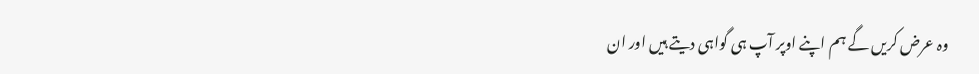وہ عرض کریں گے ہم اپنے اوپر آپ ہی گواہی دیتے ہیں اور ان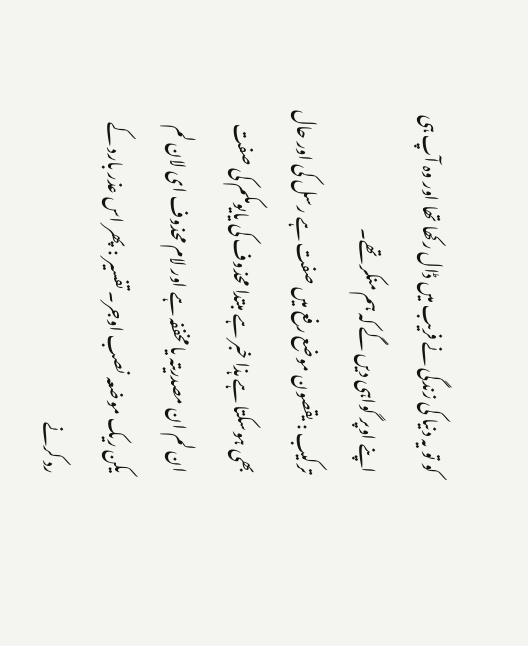کو تو یہ دنیا کی زندگی نے فریب میں ڈال رکھا تھا اور وہ آپ ہی اپنے اوپر گواہی دیں گے کہ ہم منکر تھے۔
ترکیب : یقصون موضع رفع میں صفت ہے رسل کی اور حال بھی ہوسکتا ہے ہذا خبر ہے مبتدا محذوف کی یایومکم کی صفت ان لم ان مصدریتہ یا مخففہ ہے اور لام محذوف ای لان لم یکن ریک موضعہ نصب اوجر۔ تفسیر : پھر اس عذر بارد کے رد کرنے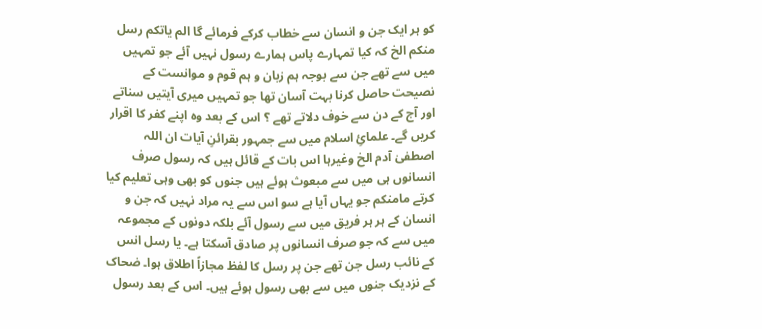کو ہر ایک جن و انسان سے خطاب کرکے فرمائے گا الم یاتکم رسل منکم الخ کہ کیا تمہارے پاس ہمارے رسول نہیں آئے جو تمہیں میں سے تھے جن سے بوجہ ہم زبان و ہم قوم و موانست کے نصیحت حاصل کرنا بہت آسان تھا جو تمہیں میری آیتیں سناتے اور آج کے دن سے خوف دلاتے تھے ؟ اس کے بعد وہ اپنے کفر کا اقرار کریں گے۔ علمائِ اسلام میں سے جمہور بقرائنِ آیات ان اللہ اصطفیٰ آدم الخ وغیرہا اس بات کے قائل ہیں کہ رسول صرف انسانوں ہی میں سے مبعوث ہوئے ہیں جنوں کو بھی وہی تعلیم کیا کرتے مامنکم جو یہاں آیا ہے سو اس سے یہ مراد نہیں کہ جن و انسان کے ہر ہر فریق میں سے رسول آئے بلکہ دونوں کے مجموعہ میں سے کہ جو صرف انسانوں پر صادق آسکتا ہے۔ یا رسل انس کے نائب رسل جن تھے جن پر رسل کا لفظ مجازاً اطلاق ہوا۔ ضحاک کے نزدیک جنوں میں سے بھی رسول ہوئے ہیں۔ اس کے بعد رسول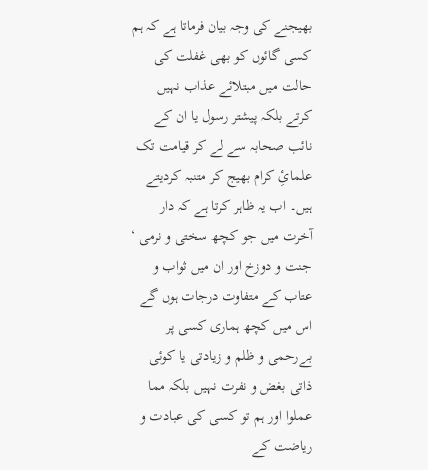بھیجنے کی وجہ بیان فرماتا ہے کہ ہم کسی گائوں کو بھی غفلت کی حالت میں مبتلائے عذاب نہیں کرتے بلکہ پیشتر رسول یا ان کے نائب صحابہ سے لے کر قیامت تک علمائِ کرام بھیج کر متنبہ کردیتے ہیں۔ اب یہ ظاہر کرتا ہے کہ دار آخرت میں جو کچھ سختی و نرمی ‘ جنت و دوزخ اور ان میں ثواب و عتاب کے متفاوت درجات ہوں گے اس میں کچھ ہماری کسی پر بےرحمی و ظلم و زیادتی یا کوئی ذاتی بغض و نفرت نہیں بلکہ مما عملوا اور ہم تو کسی کی عبادت و ریاضت کے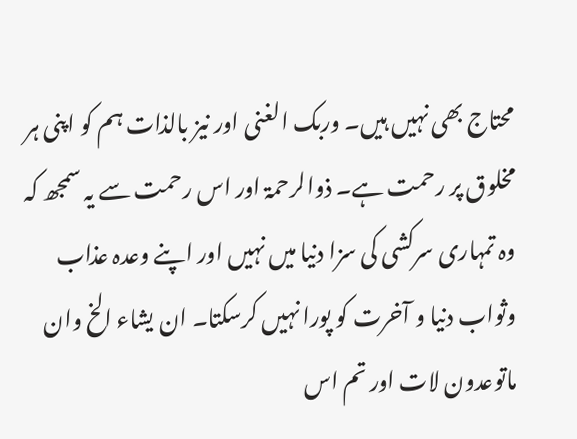محتاج بھی نہیں ہیں۔ وربک الغنی اور نیز بالذات ہم کو اپنی ہر مخلوق پر رحمت ہے۔ ذوالرحمۃ اور اس رحمت سے یہ سمجھ کہ وہ تمہاری سرکشی کی سزا دنیا میں نہیں اور اپنے وعدہ عذاب وثواب دنیا و آخرت کو پورا نہیں کرسکتا۔ ان یشاء الخ وان ماتوعدون لات اور تم اس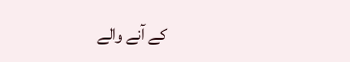کے آنے والے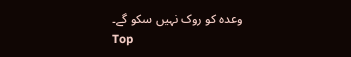وعدہ کو روک نہیں سکو گے۔
Top